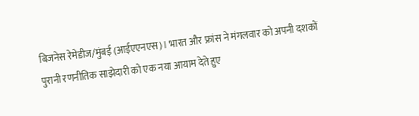बिजनेस रेमेडीज/मुंबई (आईएएनएस)। भारत और फ्रांस ने मंगलवार को अपनी दशकों पुरानी रणनीतिक साझेदारी को एक नया आयाम देते हुए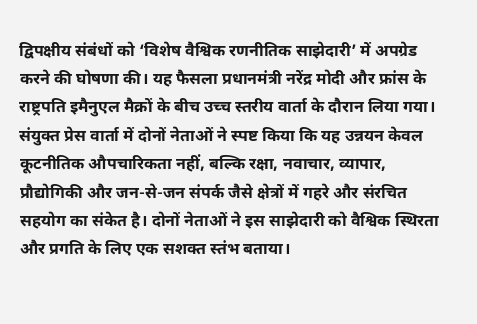द्विपक्षीय संबंधों को ‘विशेष वैश्विक रणनीतिक साझेदारी’ में अपग्रेड करने की घोषणा की। यह फैसला प्रधानमंत्री नरेंद्र मोदी और फ्रांस के राष्ट्रपति इमैनुएल मैक्रों के बीच उच्च स्तरीय वार्ता के दौरान लिया गया।
संयुक्त प्रेस वार्ता में दोनों नेताओं ने स्पष्ट किया कि यह उन्नयन केवल कूटनीतिक औपचारिकता नहीं, बल्कि रक्षा, नवाचार, व्यापार, प्रौद्योगिकी और जन-से-जन संपर्क जैसे क्षेत्रों में गहरे और संरचित सहयोग का संकेत है। दोनों नेताओं ने इस साझेदारी को वैश्विक स्थिरता और प्रगति के लिए एक सशक्त स्तंभ बताया।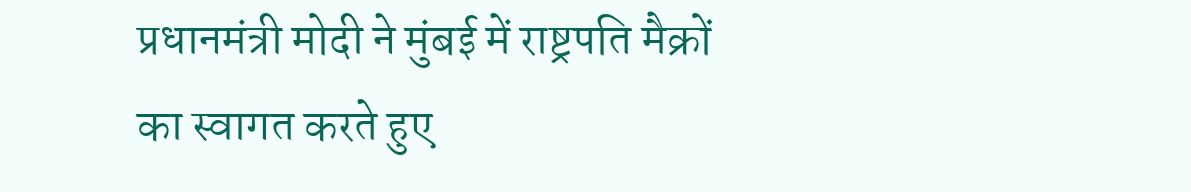प्रधानमंत्री मोदी ने मुंबई में राष्ट्रपति मैक्रों का स्वागत करते हुए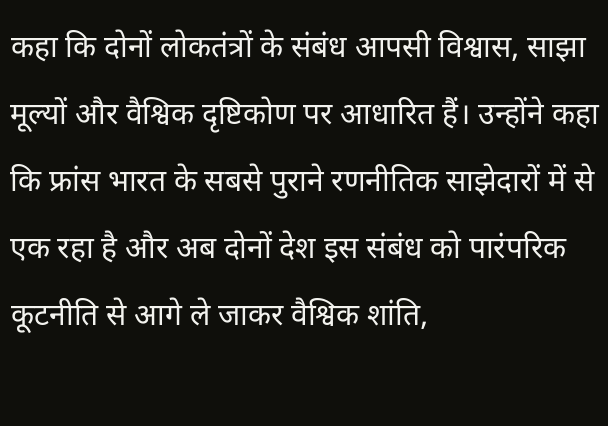कहा कि दोनों लोकतंत्रों के संबंध आपसी विश्वास, साझा मूल्यों और वैश्विक दृष्टिकोण पर आधारित हैं। उन्होंने कहा कि फ्रांस भारत के सबसे पुराने रणनीतिक साझेदारों में से एक रहा है और अब दोनों देश इस संबंध को पारंपरिक कूटनीति से आगे ले जाकर वैश्विक शांति,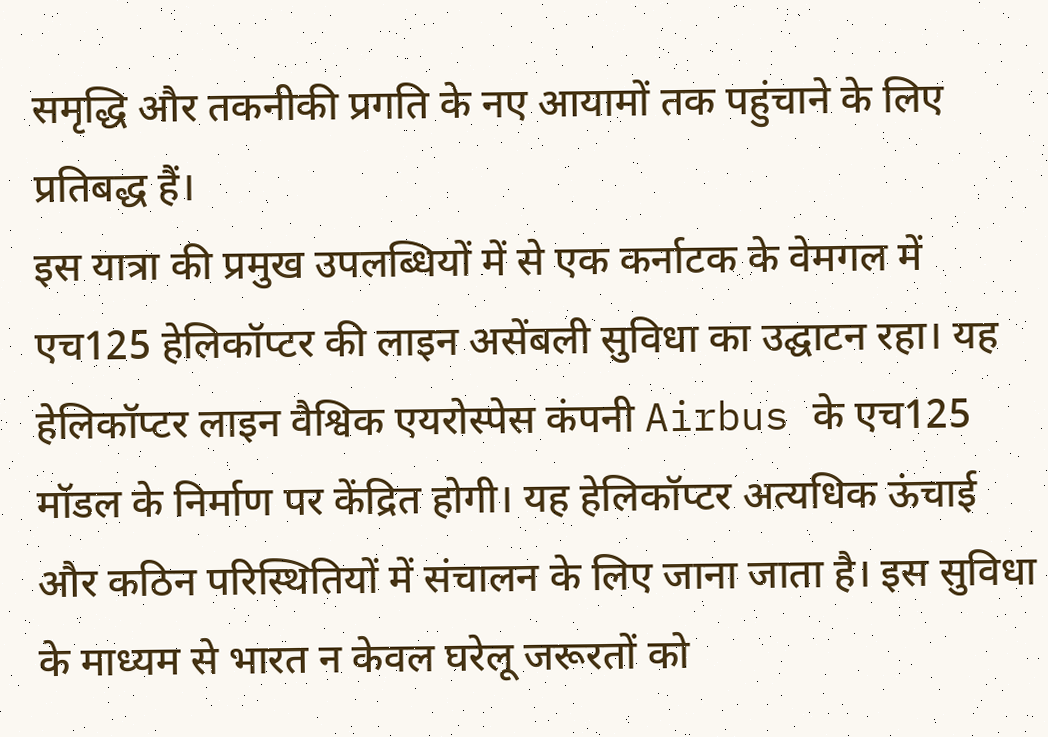समृद्धि और तकनीकी प्रगति के नए आयामों तक पहुंचाने के लिए प्रतिबद्ध हैं।
इस यात्रा की प्रमुख उपलब्धियों में से एक कर्नाटक के वेमगल में एच125 हेलिकॉप्टर की लाइन असेंबली सुविधा का उद्घाटन रहा। यह हेलिकॉप्टर लाइन वैश्विक एयरोस्पेस कंपनी Airbus के एच125 मॉडल के निर्माण पर केंद्रित होगी। यह हेलिकॉप्टर अत्यधिक ऊंचाई और कठिन परिस्थितियों में संचालन के लिए जाना जाता है। इस सुविधा के माध्यम से भारत न केवल घरेलू जरूरतों को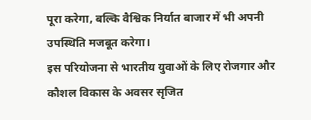पूरा करेगा, बल्कि वैश्विक निर्यात बाजार में भी अपनी उपस्थिति मजबूत करेगा।
इस परियोजना से भारतीय युवाओं के लिए रोजगार और कौशल विकास के अवसर सृजित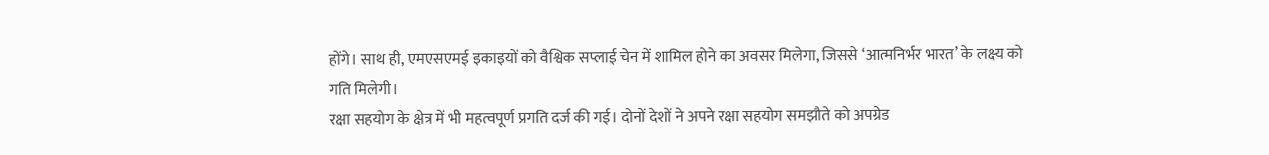होंगे। साथ ही, एमएसएमई इकाइयों को वैश्विक सप्लाई चेन में शामिल होने का अवसर मिलेगा, जिससे ‘आत्मनिर्भर भारत’ के लक्ष्य को गति मिलेगी।
रक्षा सहयोग के क्षेत्र में भी महत्वपूर्ण प्रगति दर्ज की गई। दोनों देशों ने अपने रक्षा सहयोग समझौते को अपग्रेड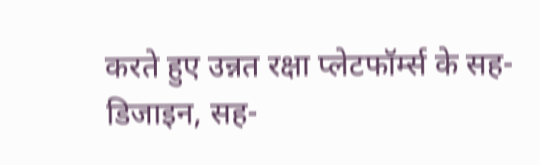करते हुए उन्नत रक्षा प्लेटफॉर्म्स के सह-डिजाइन, सह-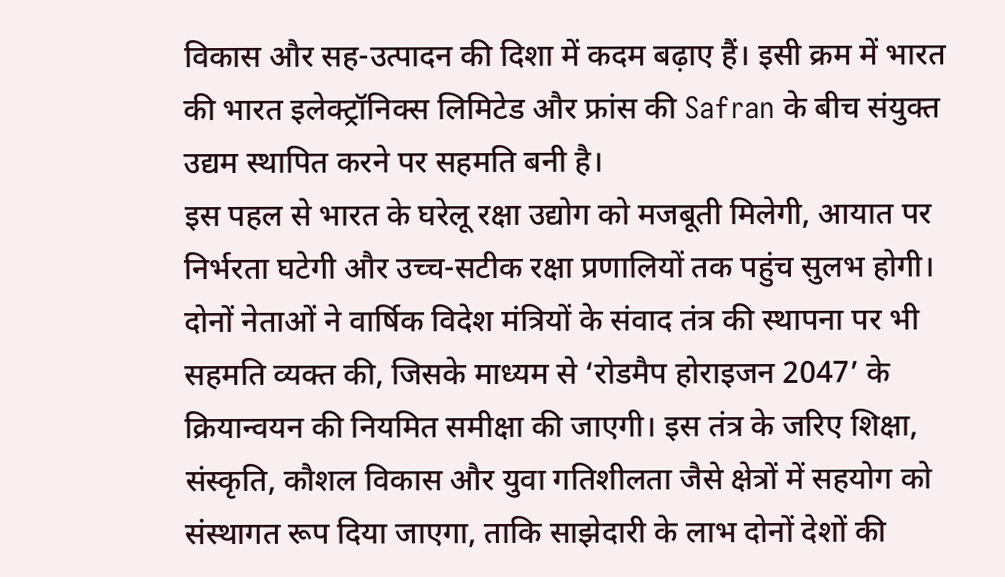विकास और सह-उत्पादन की दिशा में कदम बढ़ाए हैं। इसी क्रम में भारत की भारत इलेक्ट्रॉनिक्स लिमिटेड और फ्रांस की Safran के बीच संयुक्त उद्यम स्थापित करने पर सहमति बनी है।
इस पहल से भारत के घरेलू रक्षा उद्योग को मजबूती मिलेगी, आयात पर निर्भरता घटेगी और उच्च-सटीक रक्षा प्रणालियों तक पहुंच सुलभ होगी।
दोनों नेताओं ने वार्षिक विदेश मंत्रियों के संवाद तंत्र की स्थापना पर भी सहमति व्यक्त की, जिसके माध्यम से ‘रोडमैप होराइजन 2047’ के क्रियान्वयन की नियमित समीक्षा की जाएगी। इस तंत्र के जरिए शिक्षा, संस्कृति, कौशल विकास और युवा गतिशीलता जैसे क्षेत्रों में सहयोग को संस्थागत रूप दिया जाएगा, ताकि साझेदारी के लाभ दोनों देशों की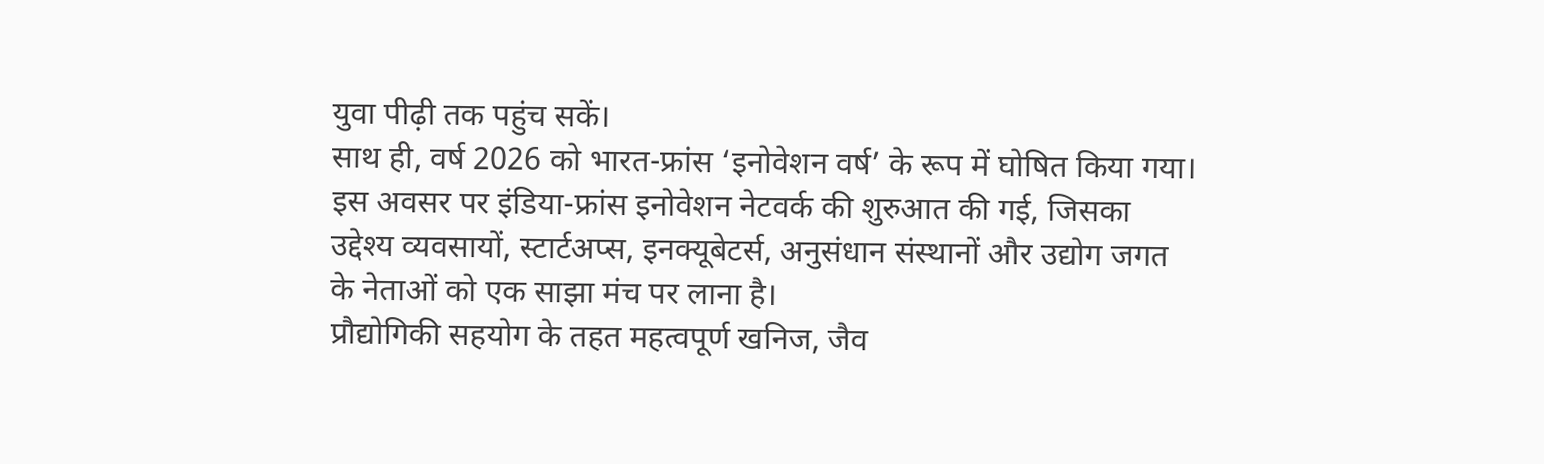युवा पीढ़ी तक पहुंच सकें।
साथ ही, वर्ष 2026 को भारत-फ्रांस ‘इनोवेशन वर्ष’ के रूप में घोषित किया गया। इस अवसर पर इंडिया-फ्रांस इनोवेशन नेटवर्क की शुरुआत की गई, जिसका उद्देश्य व्यवसायों, स्टार्टअप्स, इनक्यूबेटर्स, अनुसंधान संस्थानों और उद्योग जगत के नेताओं को एक साझा मंच पर लाना है।
प्रौद्योगिकी सहयोग के तहत महत्वपूर्ण खनिज, जैव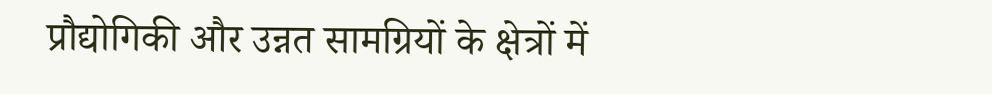प्रौद्योगिकी और उन्नत सामग्रियों के क्षेत्रों में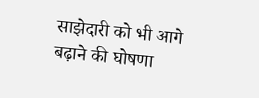साझेदारी को भी आगे बढ़ाने की घोषणा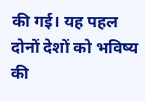की गई। यह पहल दोनों देशों को भविष्य की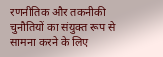रणनीतिक और तकनीकी चुनौतियों का संयुक्त रूप से सामना करने के लिए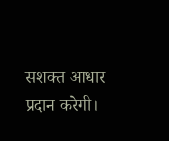सशक्त आधार प्रदान करेगी।